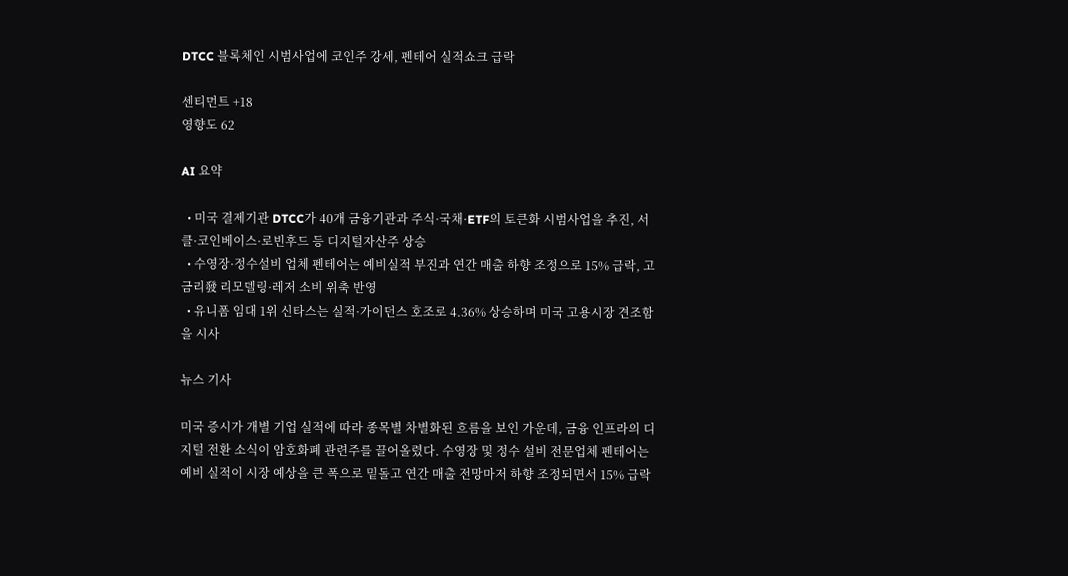DTCC 블록체인 시범사업에 코인주 강세, 펜테어 실적쇼크 급락

센티먼트 +18
영향도 62

AI 요약

  • 미국 결제기관 DTCC가 40개 금융기관과 주식·국채·ETF의 토큰화 시범사업을 추진, 서클·코인베이스·로빈후드 등 디지털자산주 상승
  • 수영장·정수설비 업체 펜테어는 예비실적 부진과 연간 매출 하향 조정으로 15% 급락, 고금리發 리모델링·레저 소비 위축 반영
  • 유니폼 임대 1위 신타스는 실적·가이던스 호조로 4.36% 상승하며 미국 고용시장 견조함을 시사

뉴스 기사

미국 증시가 개별 기업 실적에 따라 종목별 차별화된 흐름을 보인 가운데, 금융 인프라의 디지털 전환 소식이 암호화폐 관련주를 끌어올렸다. 수영장 및 정수 설비 전문업체 펜테어는 예비 실적이 시장 예상을 큰 폭으로 밑돌고 연간 매출 전망마저 하향 조정되면서 15% 급락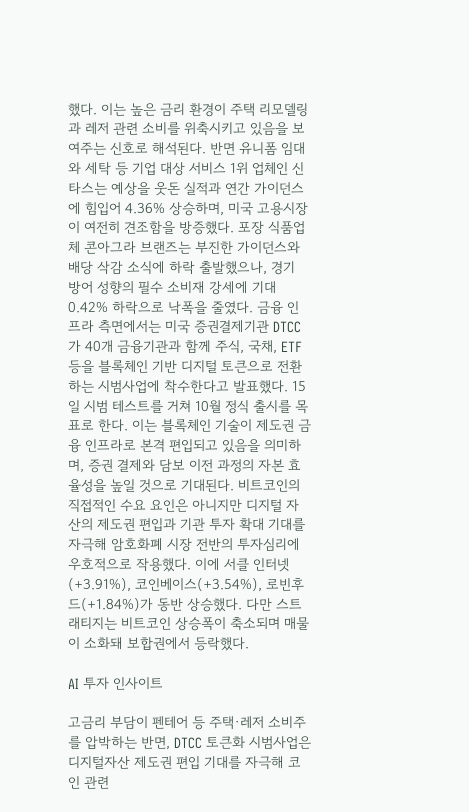했다. 이는 높은 금리 환경이 주택 리모델링과 레저 관련 소비를 위축시키고 있음을 보여주는 신호로 해석된다. 반면 유니폼 임대와 세탁 등 기업 대상 서비스 1위 업체인 신타스는 예상을 웃돈 실적과 연간 가이던스에 힘입어 4.36% 상승하며, 미국 고용시장이 여전히 견조함을 방증했다. 포장 식품업체 콘아그라 브랜즈는 부진한 가이던스와 배당 삭감 소식에 하락 출발했으나, 경기 방어 성향의 필수 소비재 강세에 기대 0.42% 하락으로 낙폭을 줄였다. 금융 인프라 측면에서는 미국 증권결제기관 DTCC가 40개 금융기관과 함께 주식, 국채, ETF 등을 블록체인 기반 디지털 토큰으로 전환하는 시범사업에 착수한다고 발표했다. 15일 시범 테스트를 거쳐 10월 정식 출시를 목표로 한다. 이는 블록체인 기술이 제도권 금융 인프라로 본격 편입되고 있음을 의미하며, 증권 결제와 담보 이전 과정의 자본 효율성을 높일 것으로 기대된다. 비트코인의 직접적인 수요 요인은 아니지만 디지털 자산의 제도권 편입과 기관 투자 확대 기대를 자극해 암호화폐 시장 전반의 투자심리에 우호적으로 작용했다. 이에 서클 인터넷(+3.91%), 코인베이스(+3.54%), 로빈후드(+1.84%)가 동반 상승했다. 다만 스트래티지는 비트코인 상승폭이 축소되며 매물이 소화돼 보합권에서 등락했다.

AI 투자 인사이트

고금리 부담이 펜테어 등 주택·레저 소비주를 압박하는 반면, DTCC 토큰화 시범사업은 디지털자산 제도권 편입 기대를 자극해 코인 관련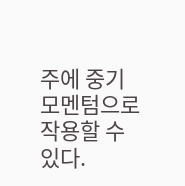주에 중기 모멘텀으로 작용할 수 있다.